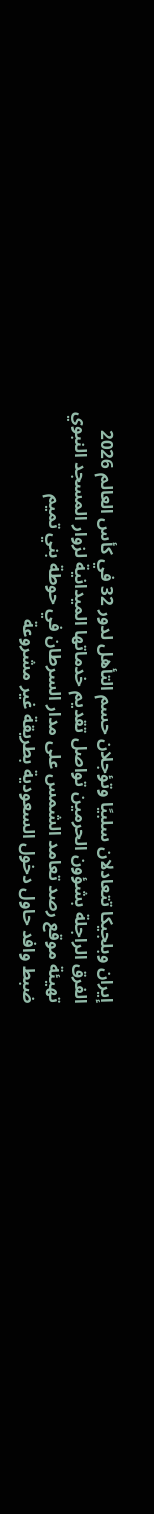إيران وبلجيكا تتعادلان سلبيًا وتؤجلان حسم التأهل لدور 32 في كأس العالم 2026
الفرق الراجلة بشؤون الحرمين تواصل تقديم خدماتها الميدانية لزوار المسجد النبوي
تهيئة موقع رصد تعامد الشمس على مدار السرطان في حوطة بني تميم
ضبط وافد حاول دخول السعودية بطريقة غير مشروعة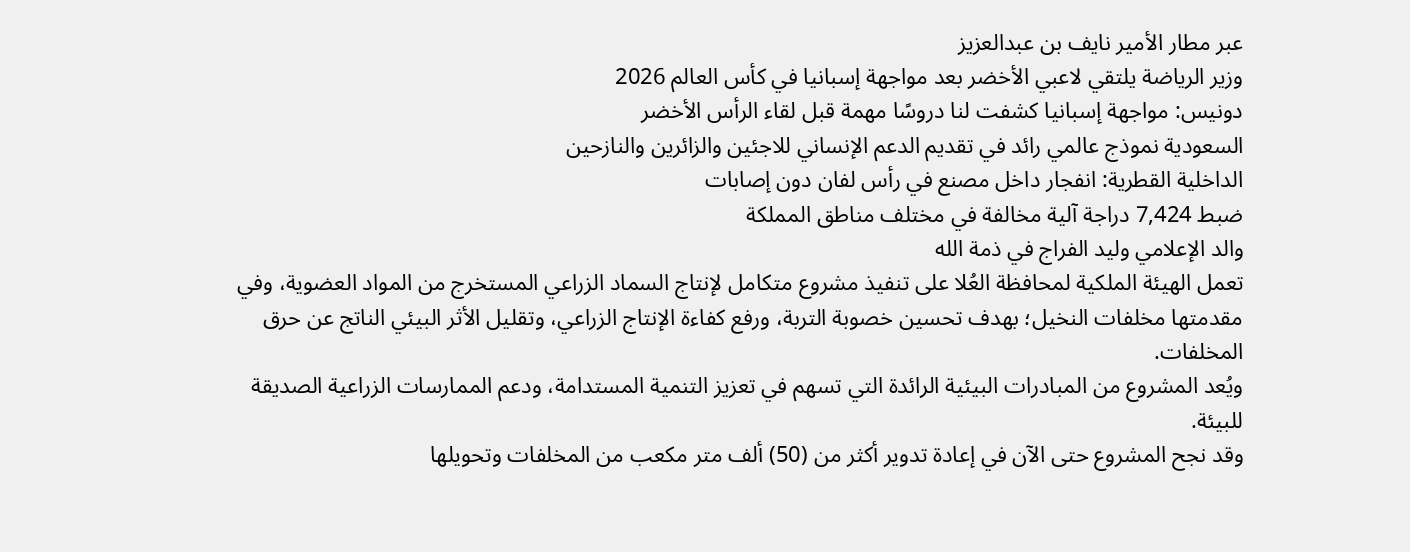عبر مطار الأمير نايف بن عبدالعزيز
وزير الرياضة يلتقي لاعبي الأخضر بعد مواجهة إسبانيا في كأس العالم 2026
دونيس: مواجهة إسبانيا كشفت لنا دروسًا مهمة قبل لقاء الرأس الأخضر
السعودية نموذج عالمي رائد في تقديم الدعم الإنساني للاجئين والزائرين والنازحين
الداخلية القطرية: انفجار داخل مصنع في رأس لفان دون إصابات
ضبط 7,424 دراجة آلية مخالفة في مختلف مناطق المملكة
والد الإعلامي وليد الفراج في ذمة الله
تعمل الهيئة الملكية لمحافظة العُلا على تنفيذ مشروع متكامل لإنتاج السماد الزراعي المستخرج من المواد العضوية، وفي مقدمتها مخلفات النخيل؛ بهدف تحسين خصوبة التربة، ورفع كفاءة الإنتاج الزراعي، وتقليل الأثر البيئي الناتج عن حرق المخلفات.
ويُعد المشروع من المبادرات البيئية الرائدة التي تسهم في تعزيز التنمية المستدامة، ودعم الممارسات الزراعية الصديقة للبيئة.
وقد نجح المشروع حتى الآن في إعادة تدوير أكثر من (50) ألف متر مكعب من المخلفات وتحويلها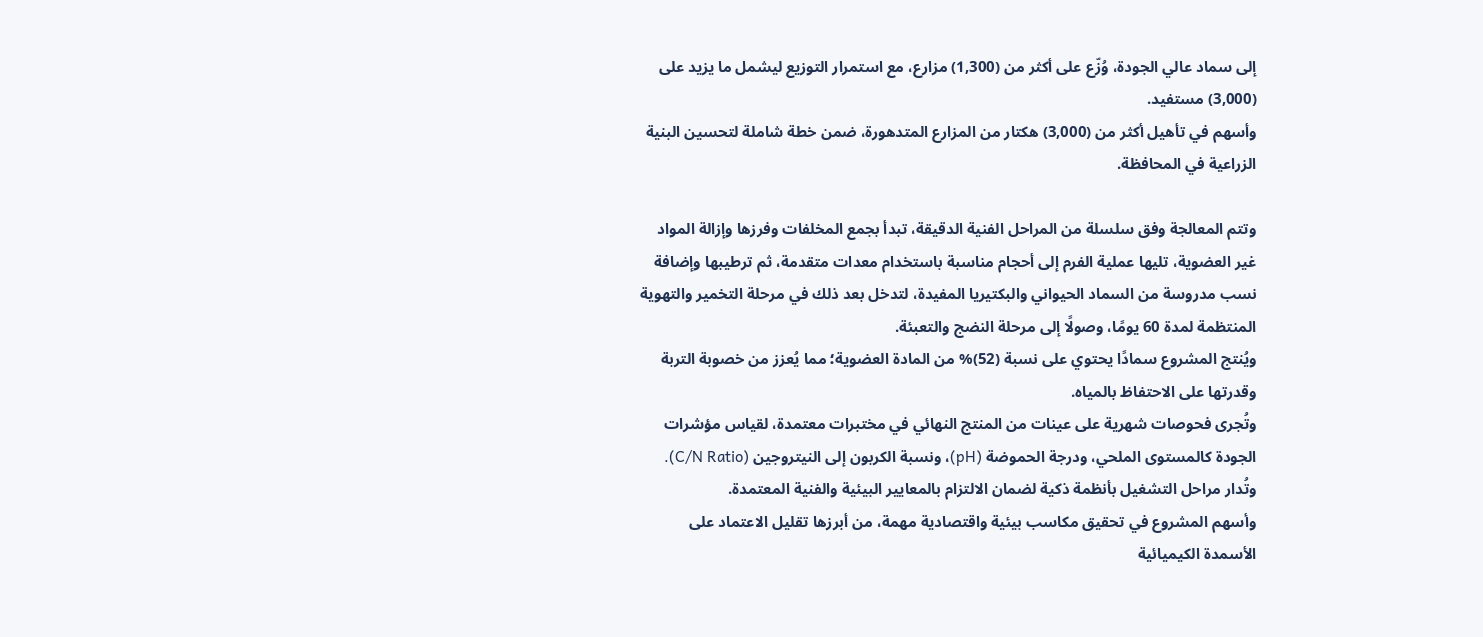إلى سماد عالي الجودة، وُزّع على أكثر من (1,300) مزارع، مع استمرار التوزيع ليشمل ما يزيد على (3,000) مستفيد.
وأسهم في تأهيل أكثر من (3,000) هكتار من المزارع المتدهورة، ضمن خطة شاملة لتحسين البنية الزراعية في المحافظة.

وتتم المعالجة وفق سلسلة من المراحل الفنية الدقيقة، تبدأ بجمع المخلفات وفرزها وإزالة المواد غير العضوية، تليها عملية الفرم إلى أحجام مناسبة باستخدام معدات متقدمة، ثم ترطيبها وإضافة نسب مدروسة من السماد الحيواني والبكتيريا المفيدة، لتدخل بعد ذلك في مرحلة التخمير والتهوية المنتظمة لمدة 60 يومًا، وصولًا إلى مرحلة النضج والتعبئة.
ويُنتج المشروع سمادًا يحتوي على نسبة (52)% من المادة العضوية؛ مما يُعزز من خصوبة التربة وقدرتها على الاحتفاظ بالمياه.
وتُجرى فحوصات شهرية على عينات من المنتج النهائي في مختبرات معتمدة، لقياس مؤشرات الجودة كالمستوى الملحي، ودرجة الحموضة (pH)، ونسبة الكربون إلى النيتروجين (C/N Ratio).
وتُدار مراحل التشغيل بأنظمة ذكية لضمان الالتزام بالمعايير البيئية والفنية المعتمدة.
وأسهم المشروع في تحقيق مكاسب بيئية واقتصادية مهمة، من أبرزها تقليل الاعتماد على الأسمدة الكيميائية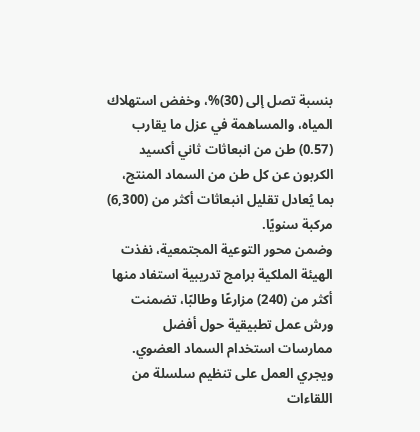بنسبة تصل إلى (30)%، وخفض استهلاك المياه، والمساهمة في عزل ما يقارب (0.57) طن من انبعاثات ثاني أكسيد الكربون عن كل طن من السماد المنتج، بما يُعادل تقليل انبعاثات أكثر من (6,300) مركبة سنويًا.
وضمن محور التوعية المجتمعية، نفذت الهيئة الملكية برامج تدريبية استفاد منها أكثر من (240) مزارعًا وطالبًا، تضمنت ورش عمل تطبيقية حول أفضل ممارسات استخدام السماد العضوي.
ويجري العمل على تنظيم سلسلة من اللقاءات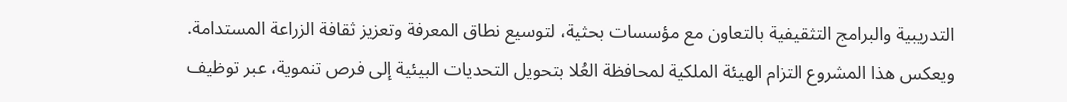التدريبية والبرامج التثقيفية بالتعاون مع مؤسسات بحثية، لتوسيع نطاق المعرفة وتعزيز ثقافة الزراعة المستدامة.
ويعكس هذا المشروع التزام الهيئة الملكية لمحافظة العُلا بتحويل التحديات البيئية إلى فرص تنموية، عبر توظيف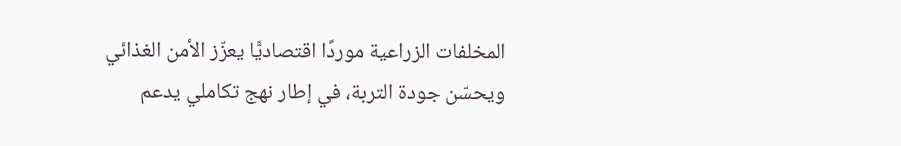المخلفات الزراعية موردًا اقتصاديًّا يعزّز الأمن الغذائي ويحسّن جودة التربة، في إطار نهج تكاملي يدعم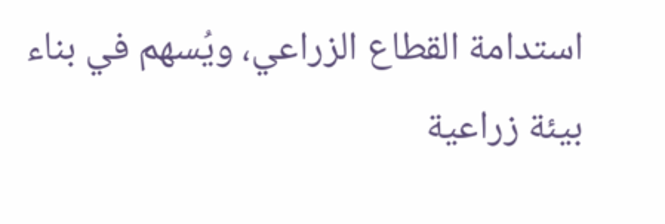استدامة القطاع الزراعي، ويُسهم في بناء بيئة زراعية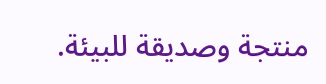منتجة وصديقة للبيئة.